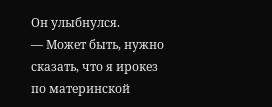Он улыбнулся.
— Может быть, нужно сказать, что я ирокез по материнской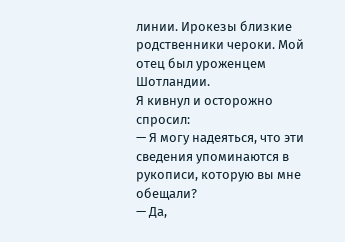линии. Ирокезы близкие родственники чероки. Мой отец был уроженцем Шотландии.
Я кивнул и осторожно спросил:
— Я могу надеяться, что эти сведения упоминаются в рукописи, которую вы мне обещали?
— Да,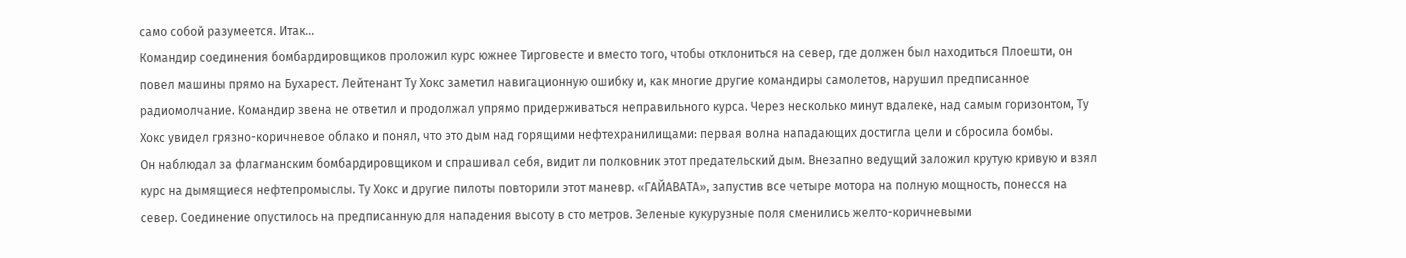само собой разумеется. Итак…
Командир соединения бомбардировщиков проложил курс южнее Тирговесте и вместо того, чтобы отклониться на север, где должен был находиться Плоешти, он повел машины прямо на Бухарест. Лейтенант Ту Хокс заметил навигационную ошибку и, как многие другие командиры самолетов, нарушил предписанное радиомолчание. Командир звена не ответил и продолжал упрямо придерживаться неправильного курса. Через несколько минут вдалеке, над самым горизонтом, Ту Хокс увидел грязно-коричневое облако и понял, что это дым над горящими нефтехранилищами: первая волна нападающих достигла цели и сбросила бомбы.
Он наблюдал за флагманским бомбардировщиком и спрашивал себя, видит ли полковник этот предательский дым. Внезапно ведущий заложил крутую кривую и взял курс на дымящиеся нефтепромыслы. Ту Хокс и другие пилоты повторили этот маневр. «ГАЙАВАТА», запустив все четыре мотора на полную мощность, понесся на север. Соединение опустилось на предписанную для нападения высоту в сто метров. Зеленые кукурузные поля сменились желто-коричневыми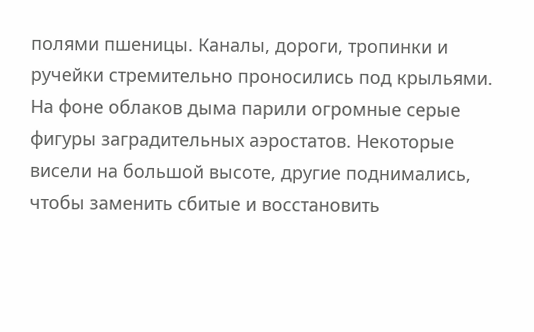полями пшеницы. Каналы, дороги, тропинки и ручейки стремительно проносились под крыльями. На фоне облаков дыма парили огромные серые фигуры заградительных аэростатов. Некоторые висели на большой высоте, другие поднимались, чтобы заменить сбитые и восстановить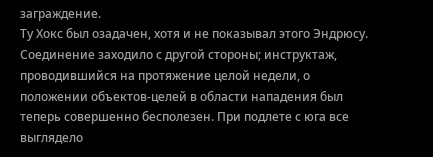заграждение.
Ту Хокс был озадачен, хотя и не показывал этого Эндрюсу. Соединение заходило с другой стороны; инструктаж, проводившийся на протяжение целой недели, о положении объектов-целей в области нападения был теперь совершенно бесполезен. При подлете с юга все выглядело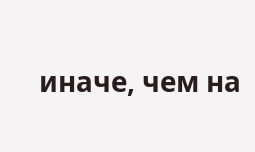иначе, чем на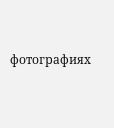фотографиях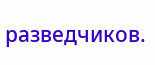разведчиков.